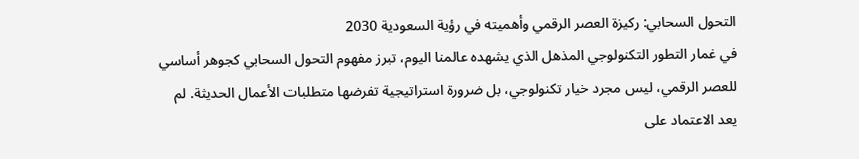التحول السحابي: ركيزة العصر الرقمي وأهميته في رؤية السعودية 2030
في غمار التطور التكنولوجي المذهل الذي يشهده عالمنا اليوم، تبرز مفهوم التحول السحابي كجوهر أساسي للعصر الرقمي، ليس مجرد خيار تكنولوجي، بل ضرورة استراتيجية تفرضها متطلبات الأعمال الحديثة. لم يعد الاعتماد على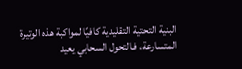البنية التحتية التقليدية كافيًا لمواكبة هذه الوتيرة المتسارعة، فـالتحول السحابي يعيد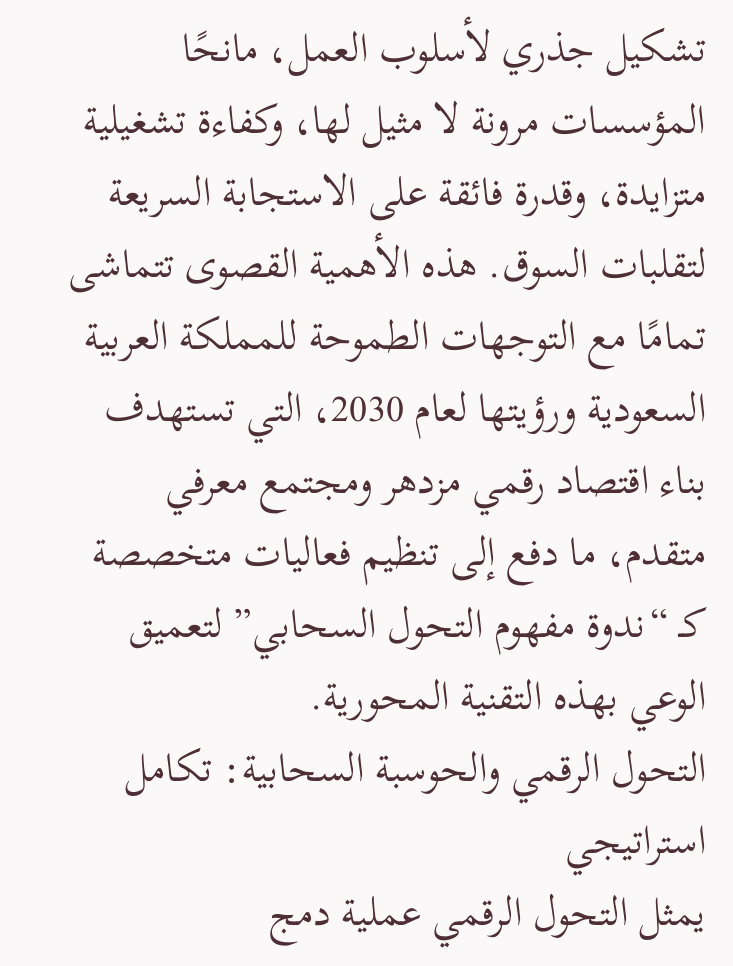تشكيل جذري لأسلوب العمل، مانحًا المؤسسات مرونة لا مثيل لها، وكفاءة تشغيلية متزايدة، وقدرة فائقة على الاستجابة السريعة لتقلبات السوق. هذه الأهمية القصوى تتماشى تمامًا مع التوجهات الطموحة للمملكة العربية السعودية ورؤيتها لعام 2030، التي تستهدف بناء اقتصاد رقمي مزدهر ومجتمع معرفي متقدم، ما دفع إلى تنظيم فعاليات متخصصة كـ “ندوة مفهوم التحول السحابي” لتعميق الوعي بهذه التقنية المحورية.
التحول الرقمي والحوسبة السحابية: تكامل استراتيجي
يمثل التحول الرقمي عملية دمج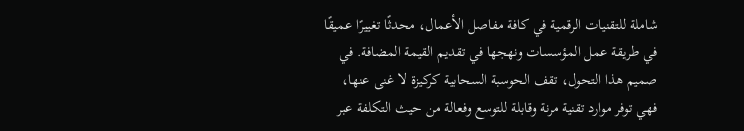شاملة للتقنيات الرقمية في كافة مفاصل الأعمال، محدثًا تغييرًا عميقًا في طريقة عمل المؤسسات ونهجها في تقديم القيمة المضافة. في صميم هذا التحول، تقف الحوسبة السحابية كركيزة لا غنى عنها، فهي توفر موارد تقنية مرنة وقابلة للتوسع وفعالة من حيث التكلفة عبر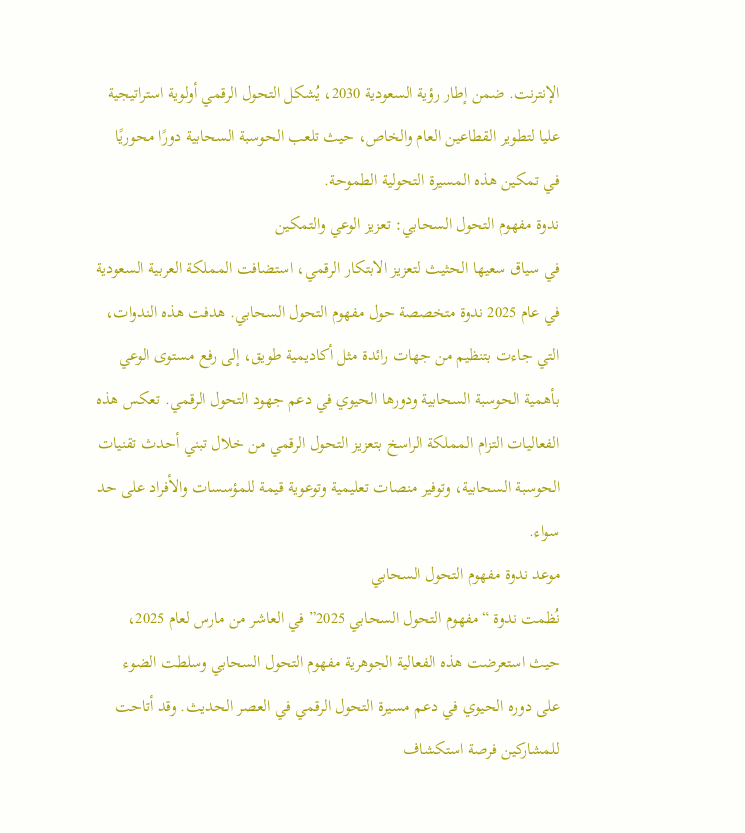الإنترنت. ضمن إطار رؤية السعودية 2030، يُشكل التحول الرقمي أولوية استراتيجية عليا لتطوير القطاعين العام والخاص، حيث تلعب الحوسبة السحابية دورًا محوريًا في تمكين هذه المسيرة التحولية الطموحة.
ندوة مفهوم التحول السحابي: تعزيز الوعي والتمكين
في سياق سعيها الحثيث لتعزيز الابتكار الرقمي، استضافت المملكة العربية السعودية في عام 2025 ندوة متخصصة حول مفهوم التحول السحابي. هدفت هذه الندوات، التي جاءت بتنظيم من جهات رائدة مثل أكاديمية طويق، إلى رفع مستوى الوعي بأهمية الحوسبة السحابية ودورها الحيوي في دعم جهود التحول الرقمي. تعكس هذه الفعاليات التزام المملكة الراسخ بتعزيز التحول الرقمي من خلال تبني أحدث تقنيات الحوسبة السحابية، وتوفير منصات تعليمية وتوعوية قيمة للمؤسسات والأفراد على حد سواء.
موعد ندوة مفهوم التحول السحابي
نُظمت ندوة “مفهوم التحول السحابي 2025” في العاشر من مارس لعام 2025، حيث استعرضت هذه الفعالية الجوهرية مفهوم التحول السحابي وسلطت الضوء على دوره الحيوي في دعم مسيرة التحول الرقمي في العصر الحديث. وقد أتاحت للمشاركين فرصة استكشاف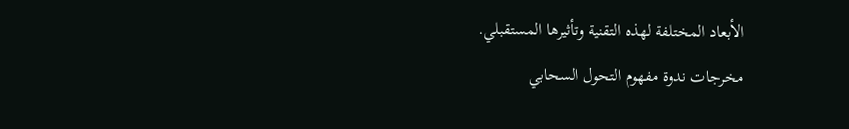الأبعاد المختلفة لهذه التقنية وتأثيرها المستقبلي.
مخرجات ندوة مفهوم التحول السحابي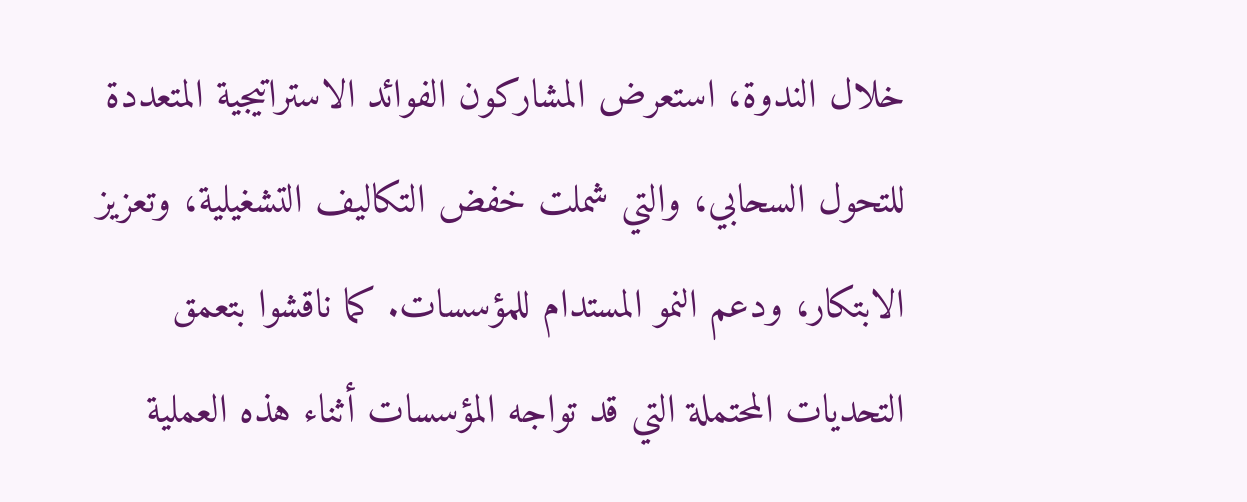خلال الندوة، استعرض المشاركون الفوائد الاستراتيجية المتعددة للتحول السحابي، والتي شملت خفض التكاليف التشغيلية، وتعزيز الابتكار، ودعم النمو المستدام للمؤسسات. كما ناقشوا بتعمق التحديات المحتملة التي قد تواجه المؤسسات أثناء هذه العملية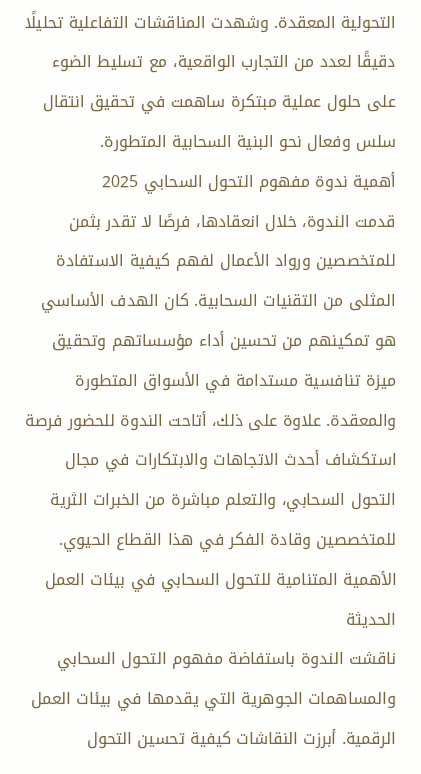التحولية المعقدة. وشهدت المناقشات التفاعلية تحليلًا دقيقًا لعدد من التجارب الواقعية، مع تسليط الضوء على حلول عملية مبتكرة ساهمت في تحقيق انتقال سلس وفعال نحو البنية السحابية المتطورة.
أهمية ندوة مفهوم التحول السحابي 2025
قدمت الندوة، خلال انعقادها، فرصًا لا تقدر بثمن للمتخصصين ورواد الأعمال لفهم كيفية الاستفادة المثلى من التقنيات السحابية. كان الهدف الأساسي هو تمكينهم من تحسين أداء مؤسساتهم وتحقيق ميزة تنافسية مستدامة في الأسواق المتطورة والمعقدة. علاوة على ذلك، أتاحت الندوة للحضور فرصة استكشاف أحدث الاتجاهات والابتكارات في مجال التحول السحابي، والتعلم مباشرة من الخبرات الثرية للمتخصصين وقادة الفكر في هذا القطاع الحيوي.
الأهمية المتنامية للتحول السحابي في بيئات العمل الحديثة
ناقشت الندوة باستفاضة مفهوم التحول السحابي والمساهمات الجوهرية التي يقدمها في بيئات العمل الرقمية. أبرزت النقاشات كيفية تحسين التحول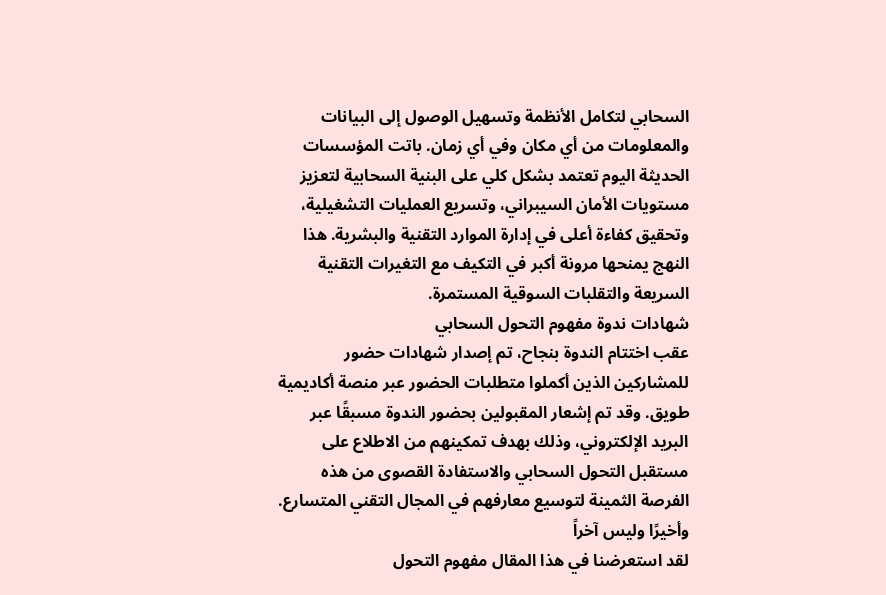السحابي لتكامل الأنظمة وتسهيل الوصول إلى البيانات والمعلومات من أي مكان وفي أي زمان. باتت المؤسسات الحديثة اليوم تعتمد بشكل كلي على البنية السحابية لتعزيز مستويات الأمان السيبراني، وتسريع العمليات التشغيلية، وتحقيق كفاءة أعلى في إدارة الموارد التقنية والبشرية. هذا النهج يمنحها مرونة أكبر في التكيف مع التغيرات التقنية السريعة والتقلبات السوقية المستمرة.
شهادات ندوة مفهوم التحول السحابي
عقب اختتام الندوة بنجاح، تم إصدار شهادات حضور للمشاركين الذين أكملوا متطلبات الحضور عبر منصة أكاديمية طويق. وقد تم إشعار المقبولين بحضور الندوة مسبقًا عبر البريد الإلكتروني، وذلك بهدف تمكينهم من الاطلاع على مستقبل التحول السحابي والاستفادة القصوى من هذه الفرصة الثمينة لتوسيع معارفهم في المجال التقني المتسارع.
وأخيرًا وليس آخراً
لقد استعرضنا في هذا المقال مفهوم التحول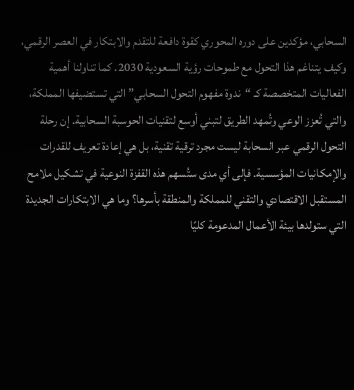السحابي، مؤكدين على دوره المحوري كقوة دافعة للتقدم والابتكار في العصر الرقمي، وكيف يتناغم هذا التحول مع طموحات رؤية السعودية 2030. كما تناولنا أهمية الفعاليات المتخصصة كـ “ندوة مفهوم التحول السحابي” التي تستضيفها المملكة، والتي تُعزز الوعي وتُمهد الطريق لتبني أوسع لتقنيات الحوسبة السحابية. إن رحلة التحول الرقمي عبر السحابة ليست مجرد ترقية تقنية، بل هي إعادة تعريف للقدرات والإمكانيات المؤسسية. فإلى أي مدى ستُسهم هذه القفزة النوعية في تشكيل ملامح المستقبل الاقتصادي والتقني للمملكة والمنطقة بأسرها؟ وما هي الابتكارات الجديدة التي ستولدها بيئة الأعمال المدعومة كليًا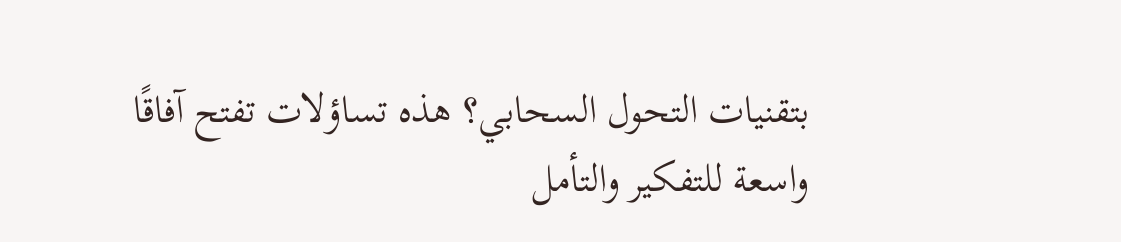بتقنيات التحول السحابي؟ هذه تساؤلات تفتح آفاقًا واسعة للتفكير والتأمل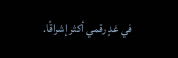في غدٍ رقمي أكثر إشراقًا.